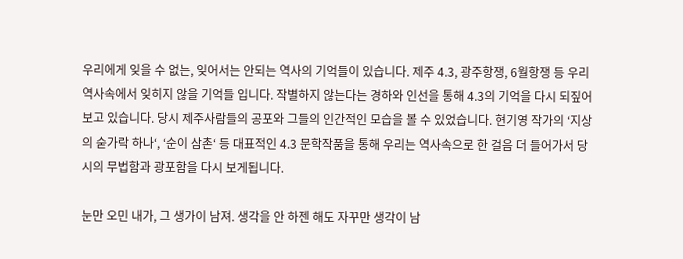우리에게 잊을 수 없는, 잊어서는 안되는 역사의 기억들이 있습니다. 제주 4.3, 광주항쟁, 6월항쟁 등 우리 역사속에서 잊히지 않을 기억들 입니다. 작별하지 않는다는 경하와 인선을 통해 4.3의 기억을 다시 되짚어보고 있습니다. 당시 제주사람들의 공포와 그들의 인간적인 모습을 볼 수 있었습니다. 현기영 작가의 ‘지상의 숟가락 하나‘, ‘순이 삼촌‘ 등 대표적인 4.3 문학작품을 통해 우리는 역사속으로 한 걸음 더 들어가서 당시의 무법함과 광포함을 다시 보게됩니다.

눈만 오민 내가, 그 생가이 남져. 생각을 안 하젠 해도 자꾸만 생각이 남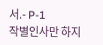서.- P-1
작별인사만 하지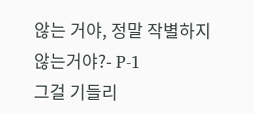않는 거야, 정말 작별하지 않는거야?- P-1
그걸 기들리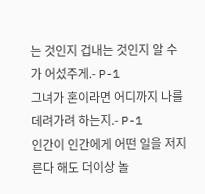는 것인지 겁내는 것인지 알 수가 어섰주게.- P-1
그녀가 혼이라면 어디까지 나를 데려가려 하는지.- P-1
인간이 인간에게 어떤 일을 저지른다 해도 더이상 놀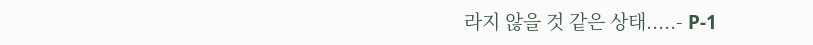라지 않을 것 같은 상태.....- P-1